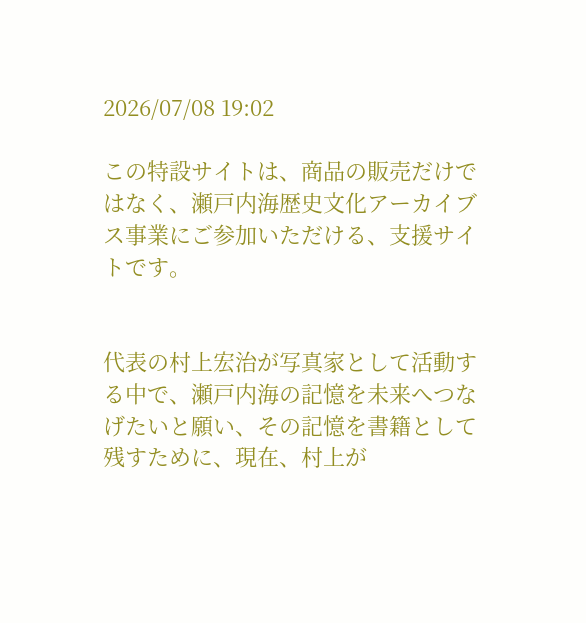2026/07/08 19:02

この特設サイトは、商品の販売だけではなく、瀬戸内海歴史文化アーカイブス事業にご参加いただける、支援サイトです。


代表の村上宏治が写真家として活動する中で、瀬戸内海の記憶を未来へつなげたいと願い、その記憶を書籍として残すために、現在、村上が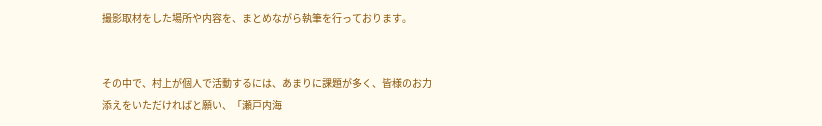撮影取材をした場所や内容を、まとめながら執筆を行っております。


その中で、村上が個人で活動するには、あまりに課題が多く、皆様のお力添えをいただければと願い、「瀬戸内海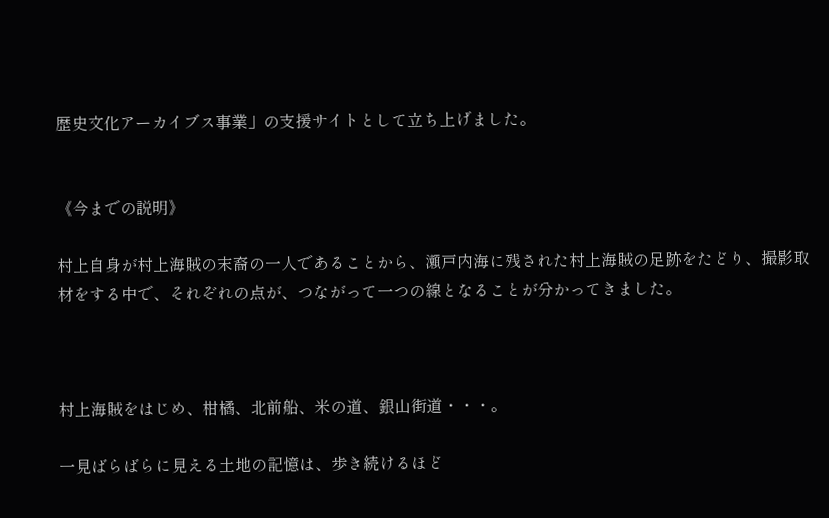歴史文化アーカイブス事業」の支援サイトとして立ち上げました。


《今までの説明》

村上自身が村上海賊の末裔の一人であることから、瀬戸内海に残された村上海賊の足跡をたどり、撮影取材をする中で、それぞれの点が、つながって一つの線となることが分かってきました。



村上海賊をはじめ、柑橘、北前船、米の道、銀山街道・・・。

一見ばらばらに見える土地の記憶は、歩き続けるほど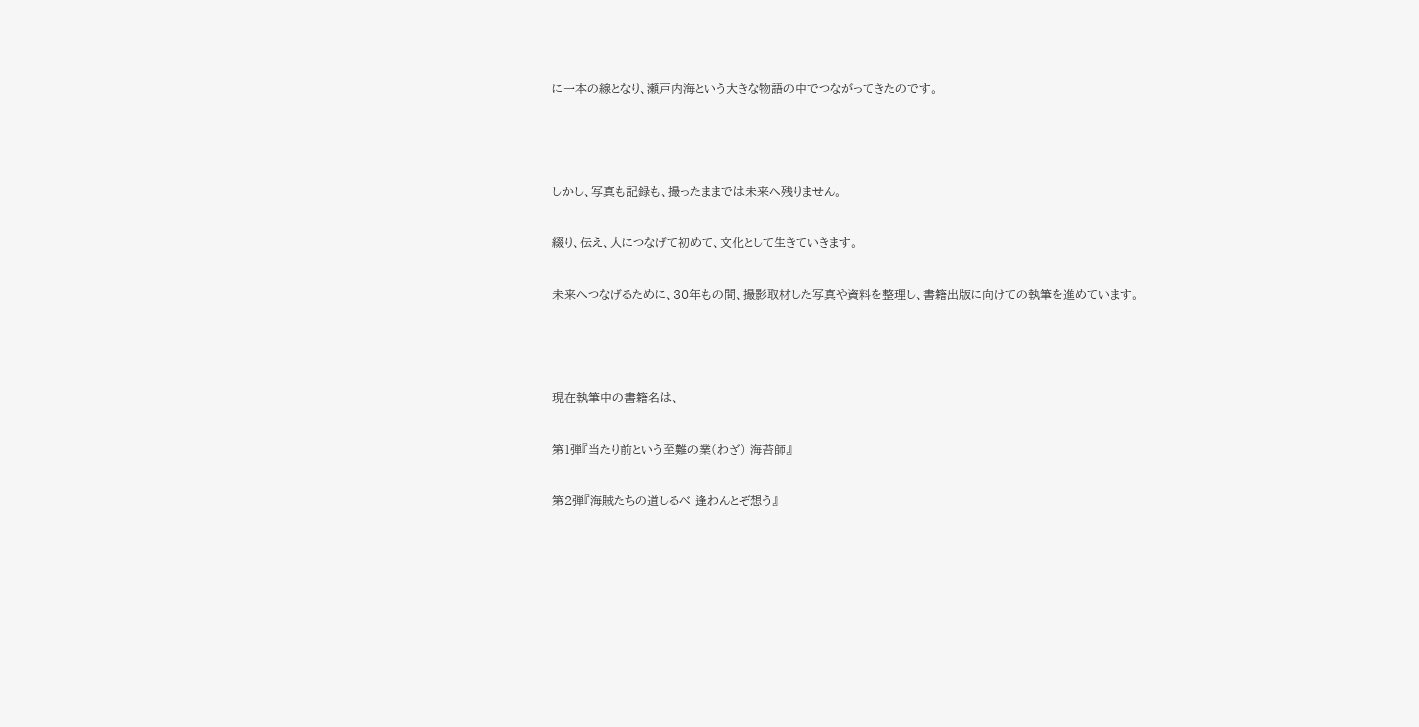に一本の線となり、瀬戸内海という大きな物語の中でつながってきたのです。



しかし、写真も記録も、撮ったままでは未来へ残りません。

綴り、伝え、人につなげて初めて、文化として生きていきます。

未来へつなげるために、30年もの間、撮影取材した写真や資料を整理し、書籍出版に向けての執筆を進めています。



現在執筆中の書籍名は、

第1弾『当たり前という至難の業(わざ) 海苔師』

第2弾『海賊たちの道しるべ 逢わんとぞ想う』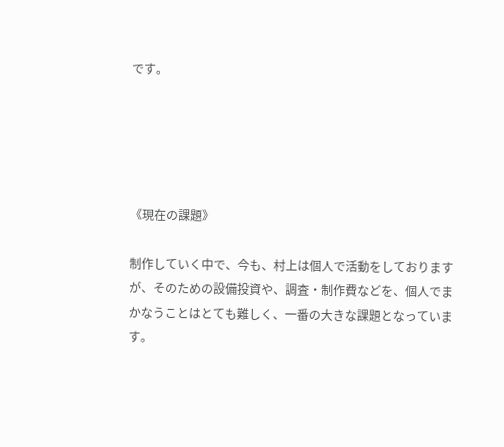です。





《現在の課題》

制作していく中で、今も、村上は個人で活動をしておりますが、そのための設備投資や、調査・制作費などを、個人でまかなうことはとても難しく、一番の大きな課題となっています。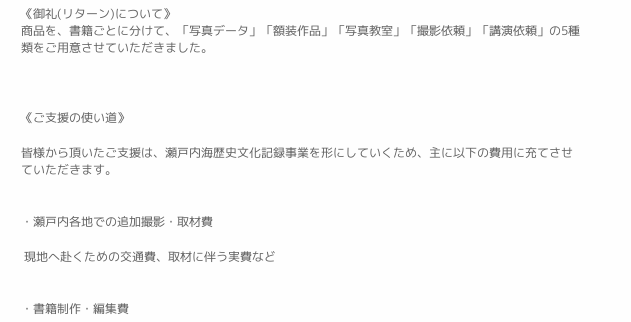《御礼(リターン)について》
商品を、書籍ごとに分けて、「写真データ」「額装作品」「写真教室」「撮影依頼」「講演依頼」の5種類をご用意させていただきました。



《ご支援の使い道》

皆様から頂いたご支援は、瀬戸内海歴史文化記録事業を形にしていくため、主に以下の費用に充てさせていただきます。


・瀬戸内各地での追加撮影・取材費

 現地へ赴くための交通費、取材に伴う実費など


・書籍制作・編集費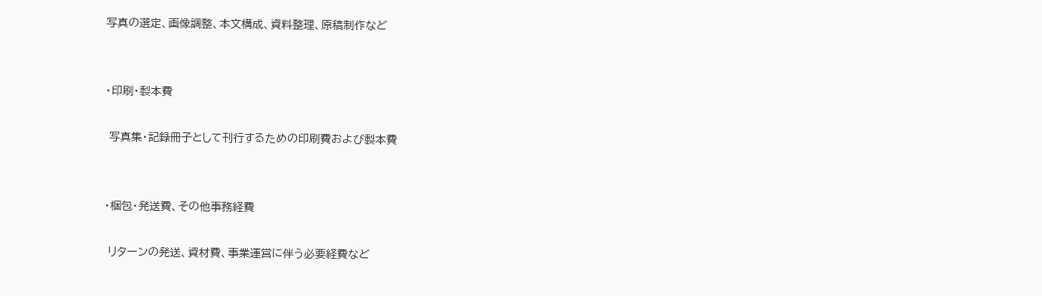写真の選定、画像調整、本文構成、資料整理、原稿制作など


・印刷・製本費

 写真集・記録冊子として刊行するための印刷費および製本費


・梱包・発送費、その他事務経費

 リターンの発送、資材費、事業運営に伴う必要経費など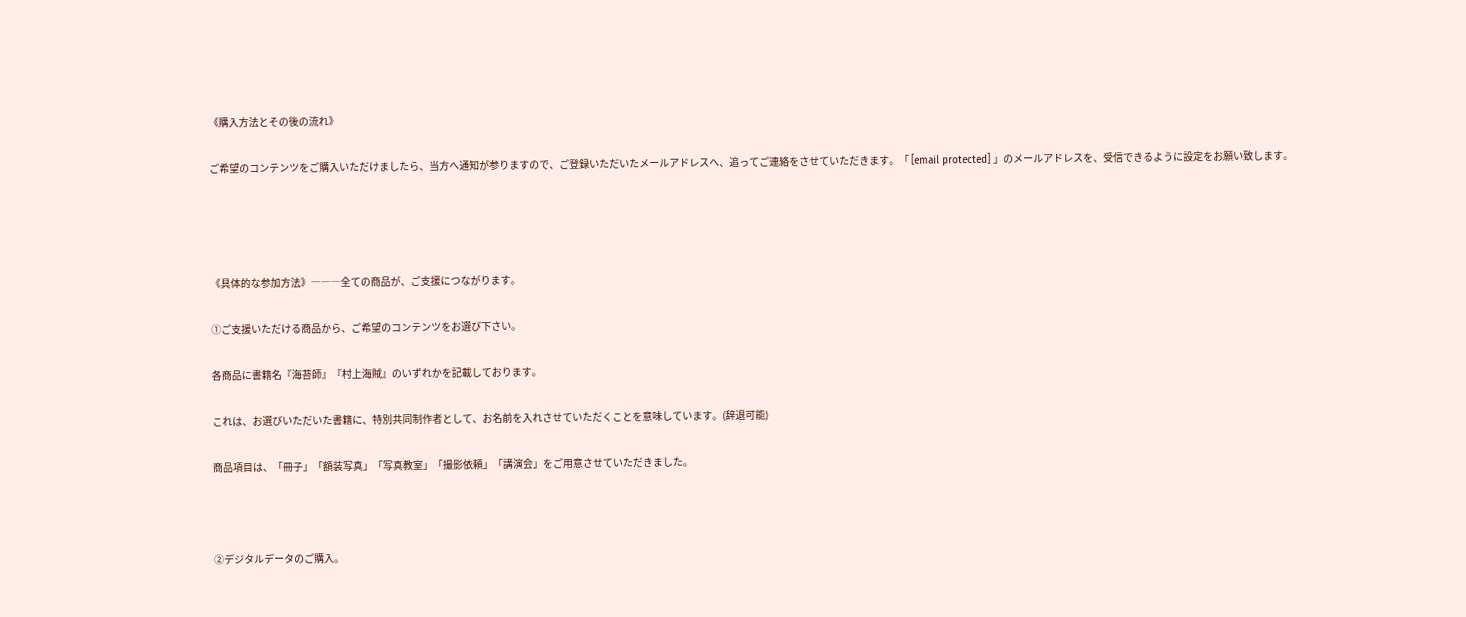《購入方法とその後の流れ》

ご希望のコンテンツをご購入いただけましたら、当方へ通知が参りますので、ご登録いただいたメールアドレスへ、追ってご連絡をさせていただきます。「 [email protected] 」のメールアドレスを、受信できるように設定をお願い致します。




《具体的な参加方法》―――全ての商品が、ご支援につながります。

①ご支援いただける商品から、ご希望のコンテンツをお選び下さい。

各商品に書籍名『海苔師』『村上海賊』のいずれかを記載しております。

これは、お選びいただいた書籍に、特別共同制作者として、お名前を入れさせていただくことを意味しています。(辞退可能)

商品項目は、「冊子」「額装写真」「写真教室」「撮影依頼」「講演会」をご用意させていただきました。



②デジタルデータのご購入。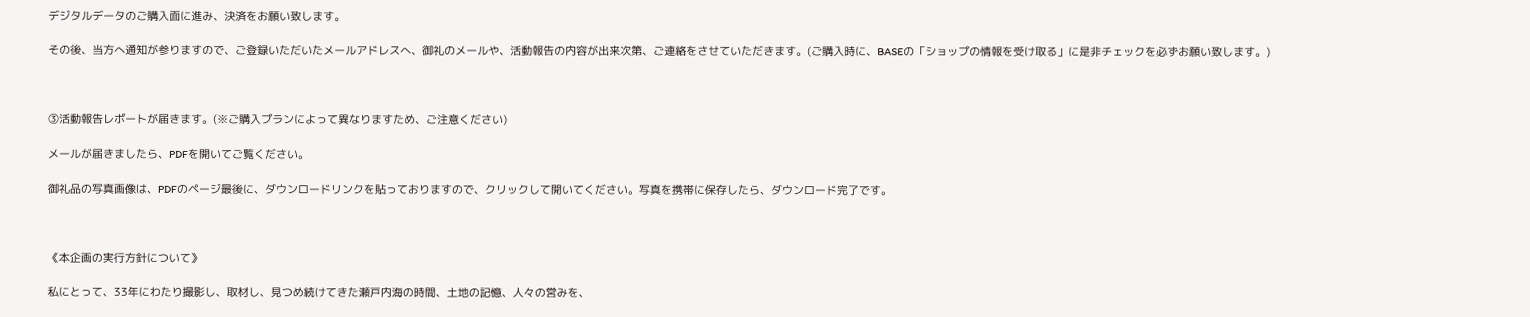デジタルデータのご購入面に進み、決済をお願い致します。

その後、当方へ通知が参りますので、ご登録いただいたメールアドレスへ、御礼のメールや、活動報告の内容が出来次第、ご連絡をさせていただきます。(ご購入時に、BASEの「ショップの情報を受け取る」に是非チェックを必ずお願い致します。)



③活動報告レポートが届きます。(※ご購入プランによって異なりますため、ご注意ください)

メールが届きましたら、PDFを開いてご覧ください。

御礼品の写真画像は、PDFのページ最後に、ダウンロードリンクを貼っておりますので、クリックして開いてください。写真を携帯に保存したら、ダウンロード完了です。



《本企画の実行方針について》

私にとって、33年にわたり撮影し、取材し、見つめ続けてきた瀬戸内海の時間、土地の記憶、人々の営みを、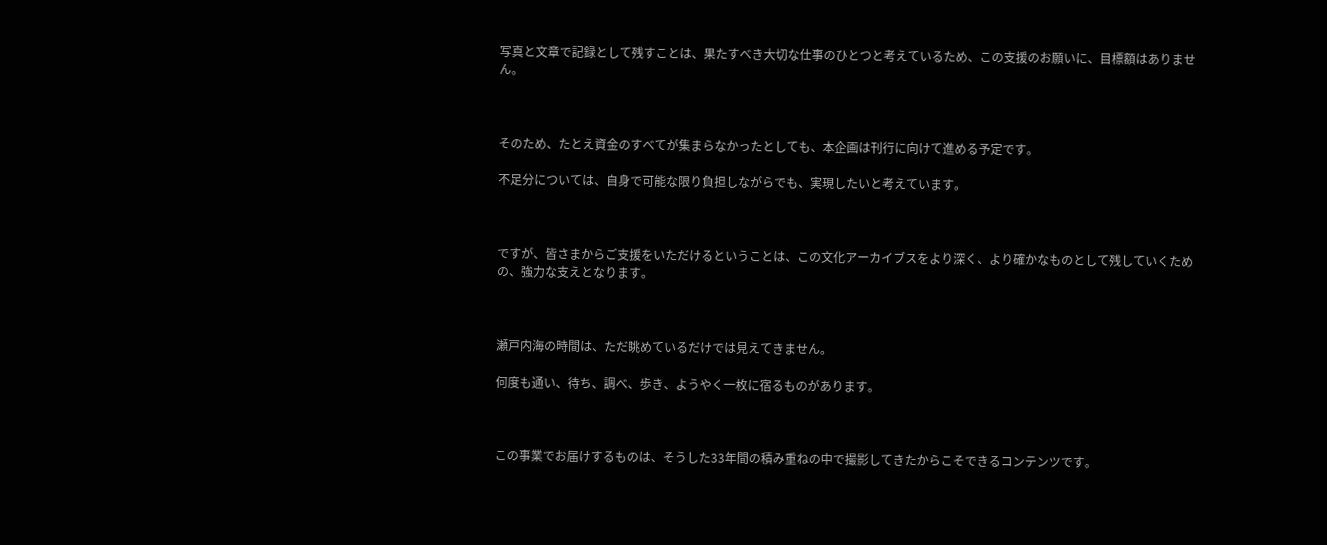写真と文章で記録として残すことは、果たすべき大切な仕事のひとつと考えているため、この支援のお願いに、目標額はありません。



そのため、たとえ資金のすべてが集まらなかったとしても、本企画は刊行に向けて進める予定です。

不足分については、自身で可能な限り負担しながらでも、実現したいと考えています。



ですが、皆さまからご支援をいただけるということは、この文化アーカイブスをより深く、より確かなものとして残していくための、強力な支えとなります。



瀬戸内海の時間は、ただ眺めているだけでは見えてきません。

何度も通い、待ち、調べ、歩き、ようやく一枚に宿るものがあります。



この事業でお届けするものは、そうした33年間の積み重ねの中で撮影してきたからこそできるコンテンツです。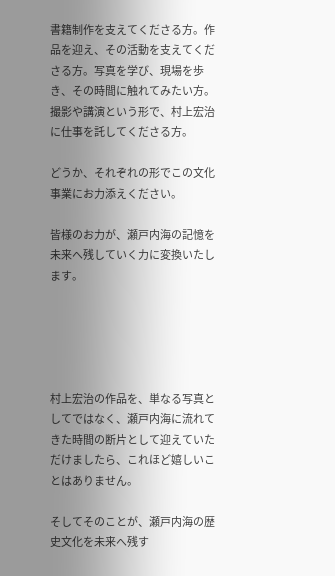書籍制作を支えてくださる方。作品を迎え、その活動を支えてくださる方。写真を学び、現場を歩き、その時間に触れてみたい方。撮影や講演という形で、村上宏治に仕事を託してくださる方。

どうか、それぞれの形でこの文化事業にお力添えください。

皆様のお力が、瀬戸内海の記憶を未来へ残していく力に変換いたします。





村上宏治の作品を、単なる写真としてではなく、瀬戸内海に流れてきた時間の断片として迎えていただけましたら、これほど嬉しいことはありません。

そしてそのことが、瀬戸内海の歴史文化を未来へ残す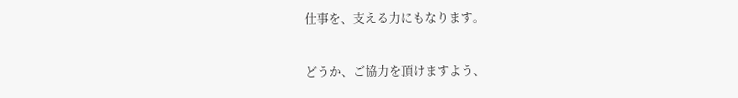仕事を、支える力にもなります。

どうか、ご協力を頂けますよう、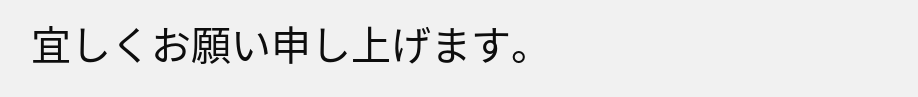宜しくお願い申し上げます。